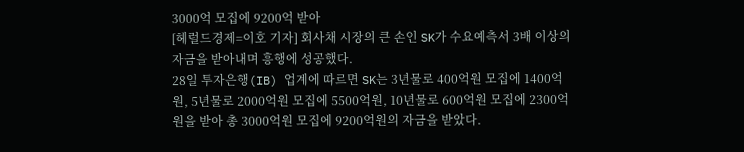3000억 모집에 9200억 받아
[헤럴드경제=이호 기자] 회사채 시장의 큰 손인 SK가 수요예측서 3배 이상의 자금을 받아내며 흥행에 성공했다.
28일 투자은행(IB) 업계에 따르면 SK는 3년물로 400억원 모집에 1400억원, 5년물로 2000억원 모집에 5500억원, 10년물로 600억원 모집에 2300억원을 받아 총 3000억원 모집에 9200억원의 자금을 받았다.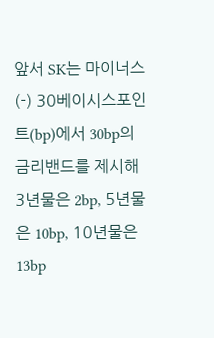앞서 SK는 마이너스(-) 30베이시스포인트(bp)에서 30bp의 금리밴드를 제시해 3년물은 2bp, 5년물은 10bp, 10년물은 13bp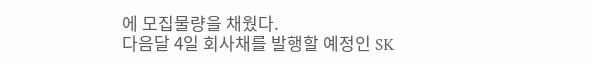에 모집물량을 채웠다.
다음달 4일 회사채를 발행할 예정인 SK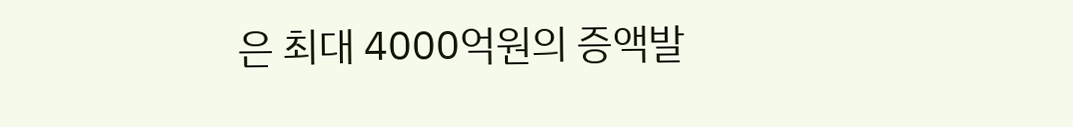은 최대 4000억원의 증액발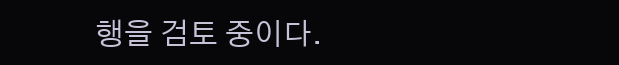행을 검토 중이다.